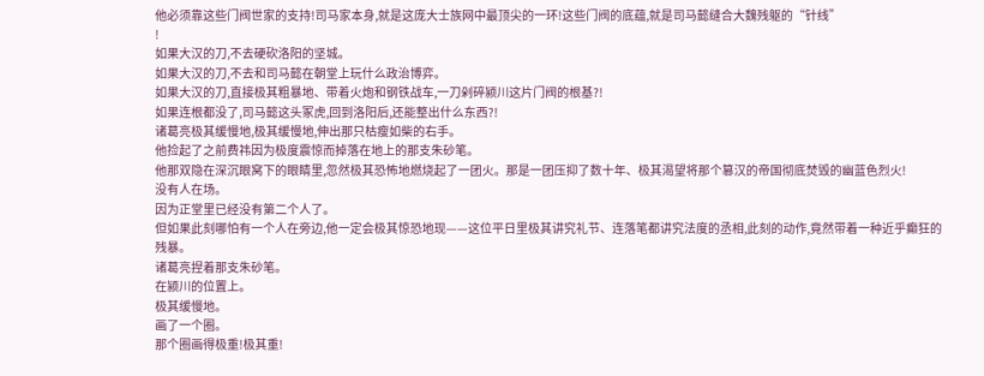他必须靠这些门阀世家的支持!司马家本身,就是这庞大士族网中最顶尖的一环!这些门阀的底蕴,就是司马懿缝合大魏残躯的“针线”
!
如果大汉的刀,不去硬砍洛阳的坚城。
如果大汉的刀,不去和司马懿在朝堂上玩什么政治博弈。
如果大汉的刀,直接极其粗暴地、带着火炮和钢铁战车,一刀剁碎颍川这片门阀的根基?!
如果连根都没了,司马懿这头冢虎,回到洛阳后,还能整出什么东西?!
诸葛亮极其缓慢地,极其缓慢地,伸出那只枯瘦如柴的右手。
他捡起了之前费祎因为极度震惊而掉落在地上的那支朱砂笔。
他那双隐在深沉眼窝下的眼睛里,忽然极其恐怖地燃烧起了一团火。那是一团压抑了数十年、极其渴望将那个篡汉的帝国彻底焚毁的幽蓝色烈火!
没有人在场。
因为正堂里已经没有第二个人了。
但如果此刻哪怕有一个人在旁边,他一定会极其惊恐地现——这位平日里极其讲究礼节、连落笔都讲究法度的丞相,此刻的动作,竟然带着一种近乎癫狂的残暴。
诸葛亮捏着那支朱砂笔。
在颍川的位置上。
极其缓慢地。
画了一个圈。
那个圈画得极重!极其重!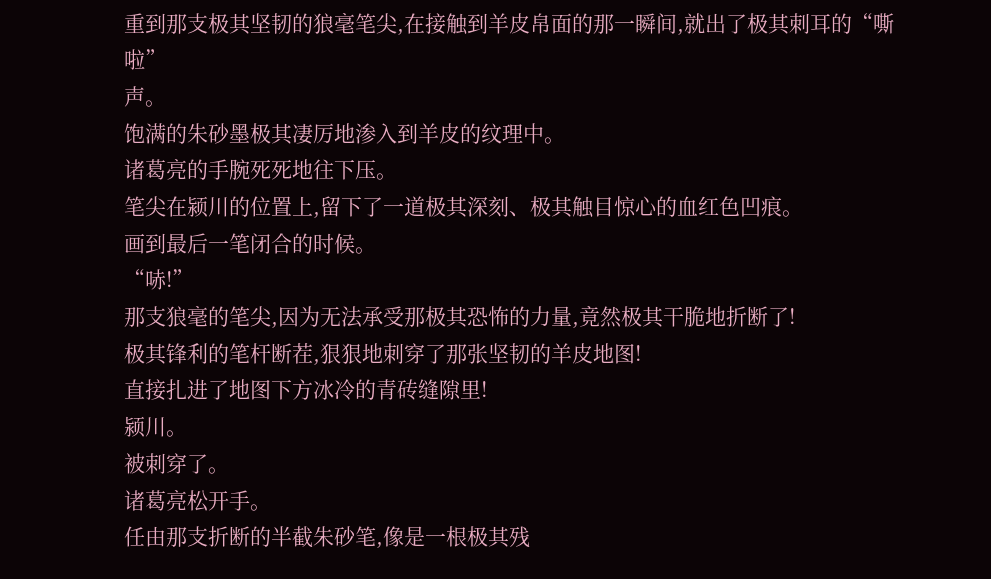重到那支极其坚韧的狼毫笔尖,在接触到羊皮帛面的那一瞬间,就出了极其刺耳的“嘶啦”
声。
饱满的朱砂墨极其凄厉地渗入到羊皮的纹理中。
诸葛亮的手腕死死地往下压。
笔尖在颍川的位置上,留下了一道极其深刻、极其触目惊心的血红色凹痕。
画到最后一笔闭合的时候。
“哧!”
那支狼毫的笔尖,因为无法承受那极其恐怖的力量,竟然极其干脆地折断了!
极其锋利的笔杆断茬,狠狠地刺穿了那张坚韧的羊皮地图!
直接扎进了地图下方冰冷的青砖缝隙里!
颍川。
被刺穿了。
诸葛亮松开手。
任由那支折断的半截朱砂笔,像是一根极其残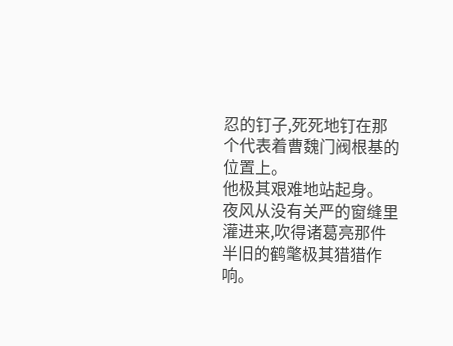忍的钉子,死死地钉在那个代表着曹魏门阀根基的位置上。
他极其艰难地站起身。
夜风从没有关严的窗缝里灌进来,吹得诸葛亮那件半旧的鹤氅极其猎猎作响。